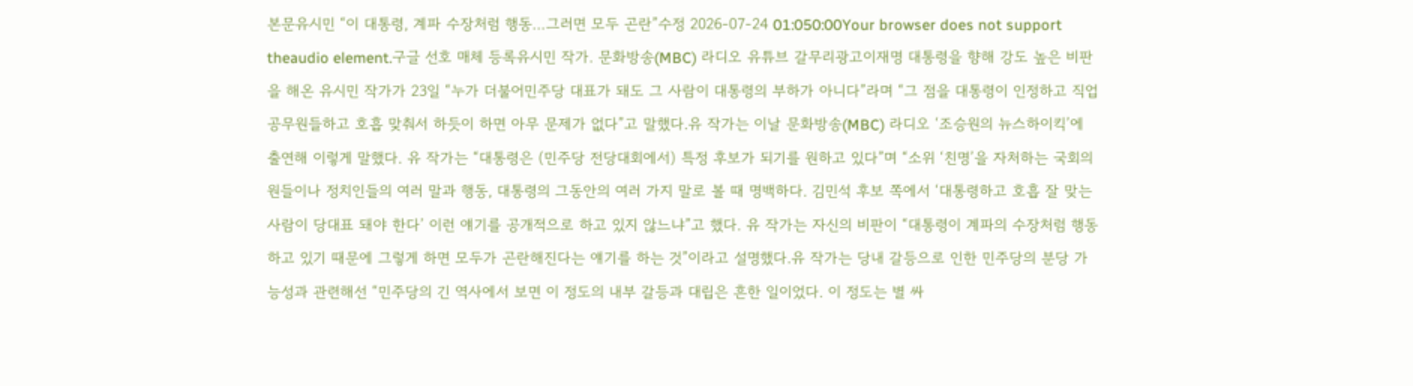본문유시민 “이 대통령, 계파 수장처럼 행동…그러면 모두 곤란”수정 2026-07-24 01:050:00Your browser does not support theaudio element.구글 선호 매체 등록유시민 작가. 문화방송(MBC) 라디오 유튜브 갈무리광고이재명 대통령을 향해 강도 높은 비판을 해온 유시민 작가가 23일 “누가 더불어민주당 대표가 돼도 그 사람이 대통령의 부하가 아니다”라며 “그 점을 대통령이 인정하고 직업 공무원들하고 호흡 맞춰서 하듯이 하면 아무 문제가 없다”고 말했다.유 작가는 이날 문화방송(MBC) 라디오 ‘조승원의 뉴스하이킥’에 출연해 이렇게 말했다. 유 작가는 “대통령은 (민주당 전당대회에서) 특정 후보가 되기를 원하고 있다”며 “소위 ‘친명’을 자처하는 국회의원들이나 정치인들의 여러 말과 행동, 대통령의 그동안의 여러 가지 말로 볼 때 명백하다. 김민석 후보 쪽에서 ‘대통령하고 호흡 잘 맞는 사람이 당대표 돼야 한다’ 이런 얘기를 공개적으로 하고 있지 않느냐”고 했다. 유 작가는 자신의 비판이 “대통령이 계파의 수장처럼 행동하고 있기 때문에 그렇게 하면 모두가 곤란해진다는 얘기를 하는 것”이라고 설명했다.유 작가는 당내 갈등으로 인한 민주당의 분당 가능성과 관련해선 “민주당의 긴 역사에서 보면 이 정도의 내부 갈등과 대립은 흔한 일이었다. 이 정도는 별 싸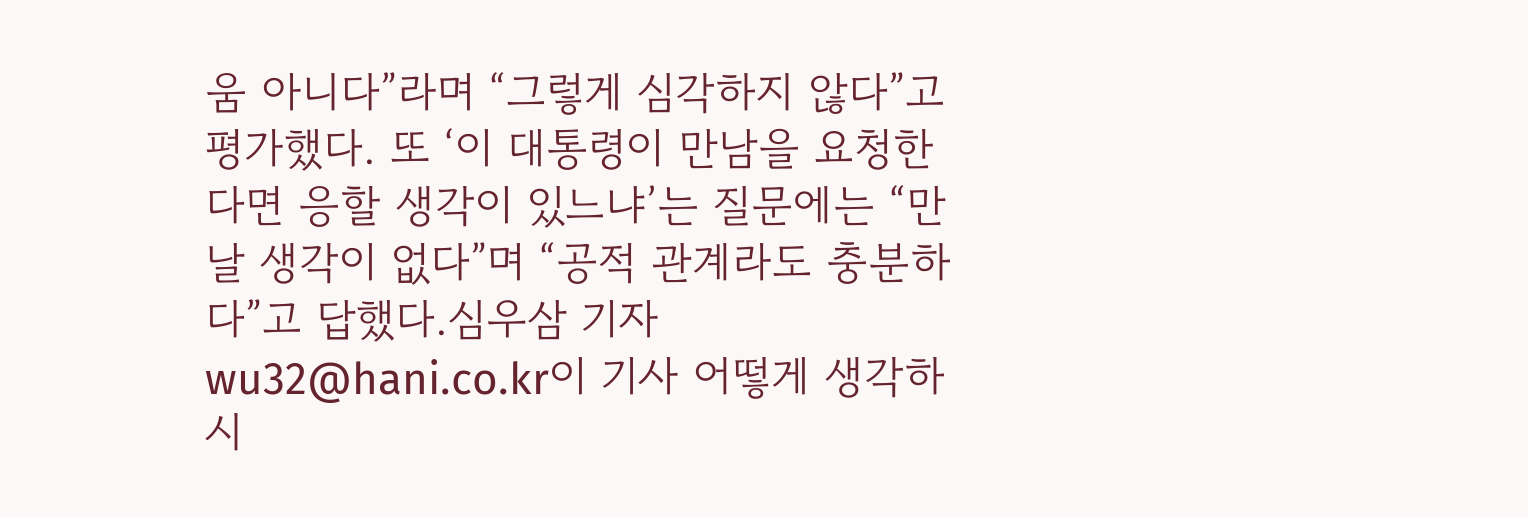움 아니다”라며 “그렇게 심각하지 않다”고 평가했다. 또 ‘이 대통령이 만남을 요청한다면 응할 생각이 있느냐’는 질문에는 “만날 생각이 없다”며 “공적 관계라도 충분하다”고 답했다.심우삼 기자 wu32@hani.co.kr이 기사 어떻게 생각하시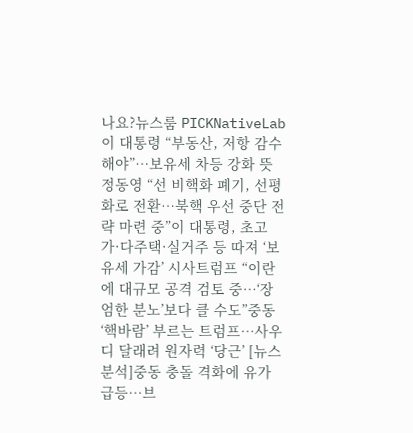나요?뉴스룸 PICKNativeLab이 대통령 “부동산, 저항 감수해야”…보유세 차등 강화 뜻정동영 “선 비핵화 폐기, 선평화로 전환…북핵 우선 중단 전략 마련 중”이 대통령, 초고가·다주택·실거주 등 따져 ‘보유세 가감’ 시사트럼프 “이란에 대규모 공격 검토 중…‘장엄한 분노’보다 클 수도”중동 ‘핵바람’ 부르는 트럼프…사우디 달래려 원자력 ‘당근’ [뉴스분석]중동 충돌 격화에 유가 급등…브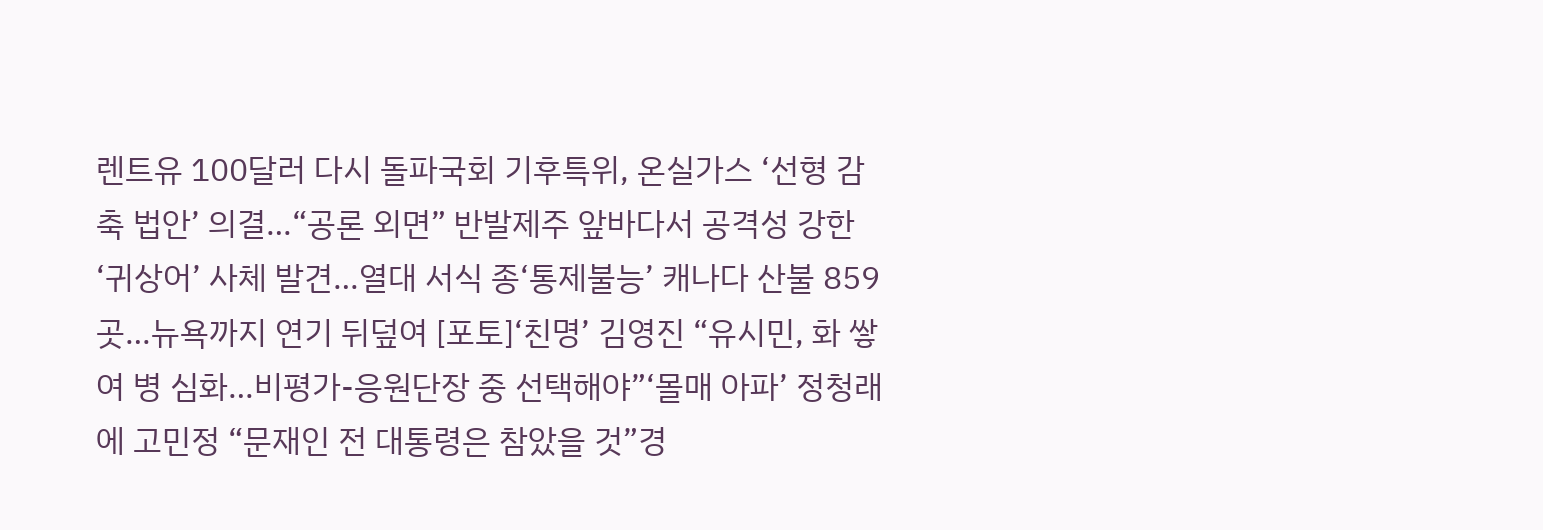렌트유 100달러 다시 돌파국회 기후특위, 온실가스 ‘선형 감축 법안’ 의결…“공론 외면” 반발제주 앞바다서 공격성 강한 ‘귀상어’ 사체 발견…열대 서식 종‘통제불능’ 캐나다 산불 859곳…뉴욕까지 연기 뒤덮여 [포토]‘친명’ 김영진 “유시민, 화 쌓여 병 심화…비평가-응원단장 중 선택해야”‘몰매 아파’ 정청래에 고민정 “문재인 전 대통령은 참았을 것”경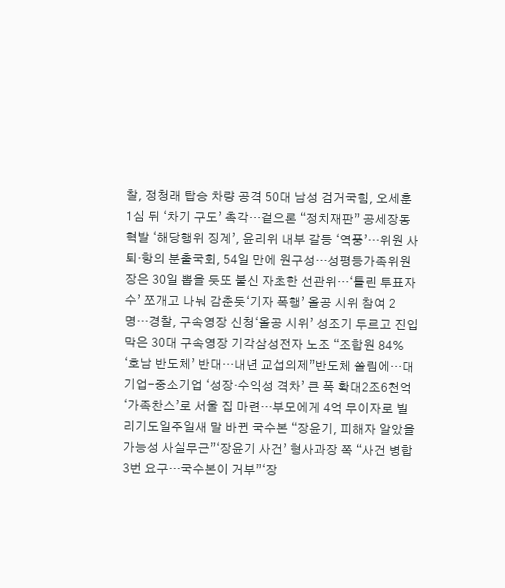찰, 정청래 탑승 차량 공격 50대 남성 검거국힘, 오세훈 1심 뒤 ‘차기 구도’ 촉각…겉으론 “정치재판” 공세장동혁발 ‘해당행위 징계’, 윤리위 내부 갈등 ‘역풍’…위원 사퇴·항의 분출국회, 54일 만에 원구성…성평등가족위원장은 30일 뽑을 듯또 불신 자초한 선관위…‘틀린 투표자수’ 쪼개고 나눠 감춘듯‘기자 폭행’ 올공 시위 참여 2명…경찰, 구속영장 신청‘올공 시위’ 성조기 두르고 진입 막은 30대 구속영장 기각삼성전자 노조 “조합원 84% ‘호남 반도체’ 반대…내년 교섭의제”반도체 쏠림에…대기업-중소기업 ‘성장·수익성 격차’ 큰 폭 확대2조6천억 ‘가족찬스’로 서울 집 마련…부모에게 4억 무이자로 빌리기도일주일새 말 바뀐 국수본 “장윤기, 피해자 알았을 가능성 사실무근”‘장윤기 사건’ 형사과장 쪽 “사건 병합 3번 요구…국수본이 거부”‘장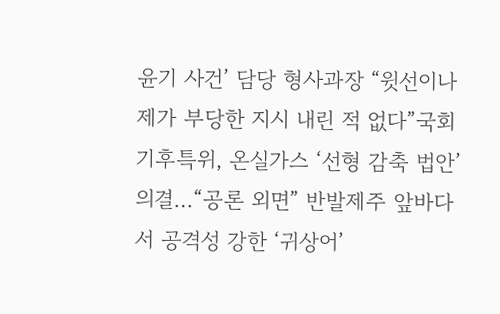윤기 사건’ 담당 형사과장 “윗선이나 제가 부당한 지시 내린 적 없다”국회 기후특위, 온실가스 ‘선형 감축 법안’ 의결…“공론 외면” 반발제주 앞바다서 공격성 강한 ‘귀상어’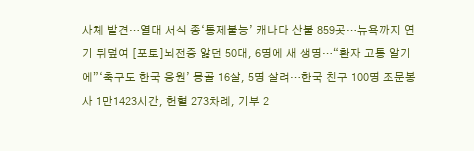사체 발견…열대 서식 종‘통제불능’ 캐나다 산불 859곳…뉴욕까지 연기 뒤덮여 [포토]뇌전증 앓던 50대, 6명에 새 생명…“환자 고통 알기에”‘축구도 한국 응원’ 몽골 16살, 5명 살려…한국 친구 100명 조문봉사 1만1423시간, 헌혈 273차례, 기부 2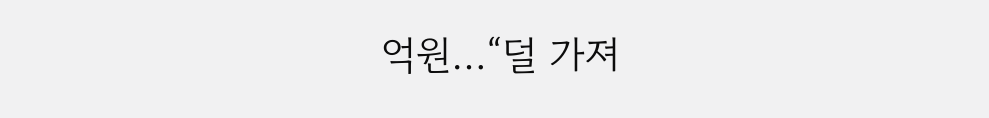억원…“덜 가져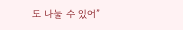도 나눌 수 있어”